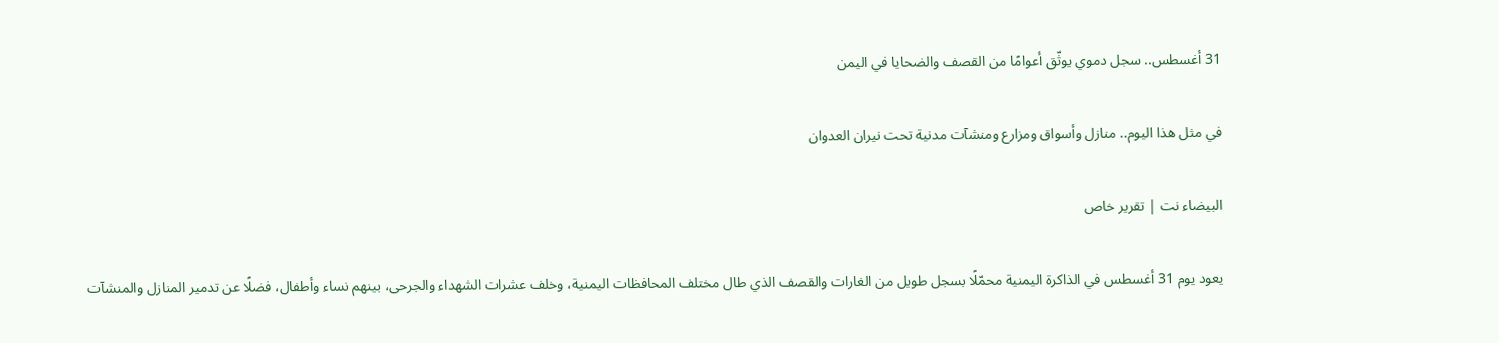31 أغسطس.. سجل دموي يوثّق أعوامًا من القصف والضحايا في اليمن

في مثل هذا اليوم.. منازل وأسواق ومزارع ومنشآت مدنية تحت نيران العدوان

البيضاء نت | تقرير خاص

يعود يوم 31 أغسطس في الذاكرة اليمنية محمّلًا بسجل طويل من الغارات والقصف الذي طال مختلف المحافظات اليمنية، وخلف عشرات الشهداء والجرحى، بينهم نساء وأطفال، فضلًا عن تدمير المنازل والمنشآت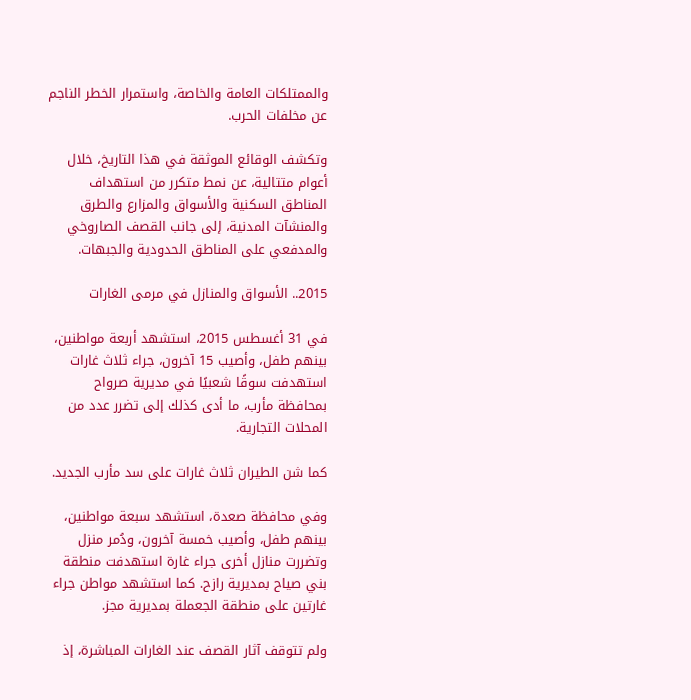والممتلكات العامة والخاصة، واستمرار الخطر الناجم عن مخلفات الحرب.

وتكشف الوقائع الموثقة في هذا التاريخ، خلال أعوام متتالية، عن نمط متكرر من استهداف المناطق السكنية والأسواق والمزارع والطرق والمنشآت المدنية، إلى جانب القصف الصاروخي والمدفعي على المناطق الحدودية والجبهات.

2015.. الأسواق والمنازل في مرمى الغارات

في 31 أغسطس 2015، استشهد أربعة مواطنين، بينهم طفل، وأصيب 15 آخرون، جراء ثلاث غارات استهدفت سوقًا شعبيًا في مديرية صرواح بمحافظة مأرب، ما أدى كذلك إلى تضرر عدد من المحلات التجارية.

كما شن الطيران ثلاث غارات على سد مأرب الجديد.

وفي محافظة صعدة، استشهد سبعة مواطنين، بينهم طفل، وأصيب خمسة آخرون، ودُمر منزل وتضررت منازل أخرى جراء غارة استهدفت منطقة بني صياح بمديرية رازح. كما استشهد مواطن جراء غارتين على منطقة الجعملة بمديرية مجز.

ولم تتوقف آثار القصف عند الغارات المباشرة، إذ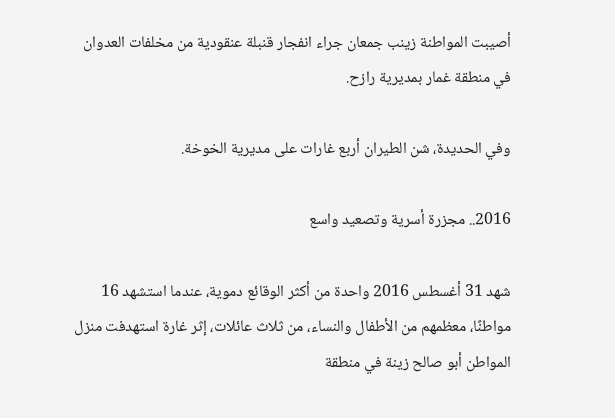أصيبت المواطنة زينب جمعان جراء انفجار قنبلة عنقودية من مخلفات العدوان في منطقة غمار بمديرية رازح.

وفي الحديدة، شن الطيران أربع غارات على مديرية الخوخة.

2016.. مجزرة أسرية وتصعيد واسع

شهد 31 أغسطس 2016 واحدة من أكثر الوقائع دموية، عندما استشهد 16 مواطنًا، معظمهم من الأطفال والنساء، من ثلاث عائلات، إثر غارة استهدفت منزل المواطن أبو صالح زينة في منطقة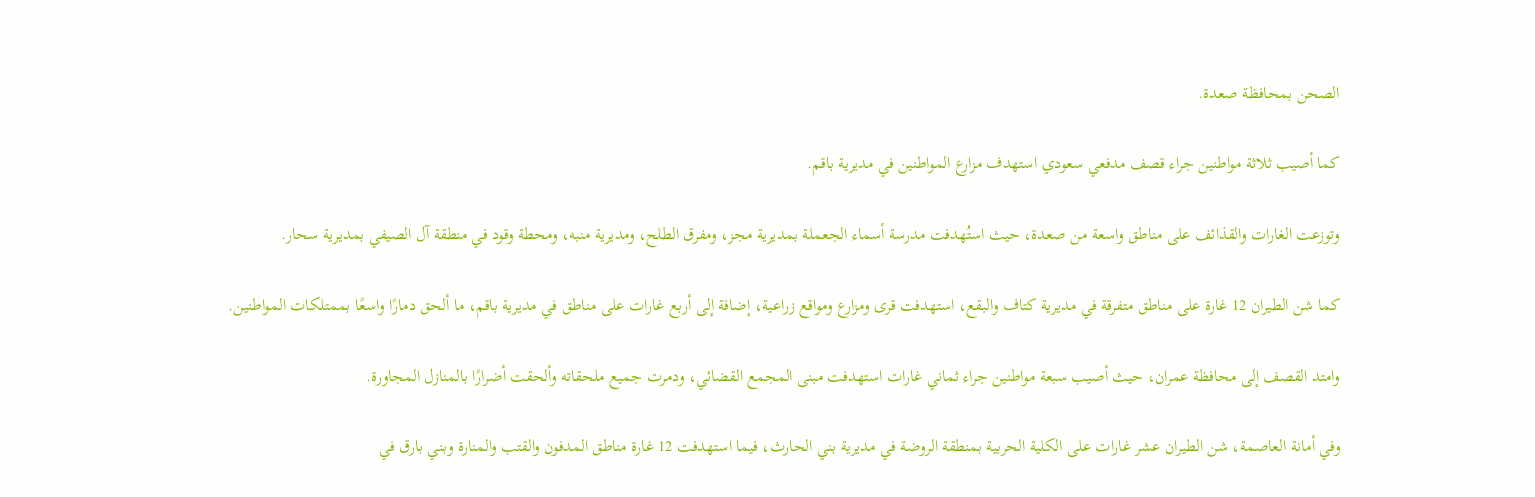الصحن بمحافظة صعدة.

كما أصيب ثلاثة مواطنين جراء قصف مدفعي سعودي استهدف مزارع المواطنين في مديرية باقم.

وتوزعت الغارات والقذائف على مناطق واسعة من صعدة، حيث استُهدفت مدرسة أسماء الجعملة بمديرية مجز، ومفرق الطلح، ومديرية منبه، ومحطة وقود في منطقة آل الصيفي بمديرية سحار.

كما شن الطيران 12 غارة على مناطق متفرقة في مديرية كتاف والبقع، استهدفت قرى ومزارع ومواقع زراعية، إضافة إلى أربع غارات على مناطق في مديرية باقم، ما ألحق دمارًا واسعًا بممتلكات المواطنين.

وامتد القصف إلى محافظة عمران، حيث أصيب سبعة مواطنين جراء ثماني غارات استهدفت مبنى المجمع القضائي، ودمرت جميع ملحقاته وألحقت أضرارًا بالمنازل المجاورة.

وفي أمانة العاصمة، شن الطيران عشر غارات على الكلية الحربية بمنطقة الروضة في مديرية بني الحارث، فيما استهدفت 12 غارة مناطق المدفون والقتب والمنارة وبني بارق في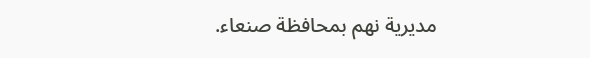مديرية نهم بمحافظة صنعاء.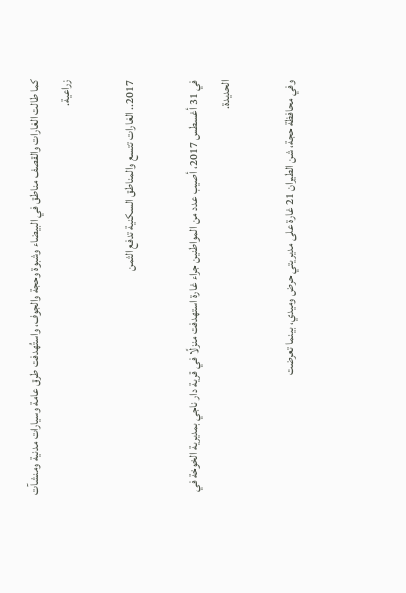كما طالت الغارات والقصف مناطق في البيضاء وشبوة وحجة والجوف، واستُهدفت طرق عامة وسيارات مدنية ومنشآت زراعية.

2017.. الغارات تتسع والمناطق السكنية تدفع الثمن

في 31 أغسطس 2017، أصيب عدد من المواطنين جراء غارة استهدفت منزلًا في قرية دار ناجي بمديرية الخوخة في الحديدة.

وفي محافظة حجة، شن الطيران 21 غارة على مديريتي حرض وميدي، بينما تعرضت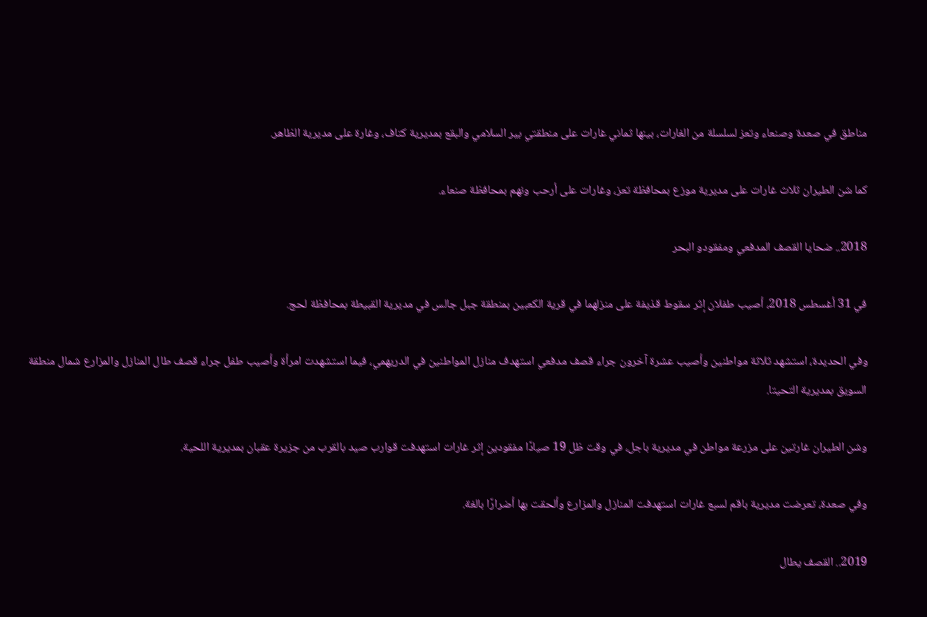مناطق في صعدة وصنعاء وتعز لسلسلة من الغارات، بينها ثماني غارات على منطقتي بير السلامي والبقع بمديرية كتاف، وغارة على مديرية الظاهر.

كما شن الطيران ثلاث غارات على مديرية موزع بمحافظة تعز، وغارات على أرحب ونهم بمحافظة صنعاء.

2018.. ضحايا القصف المدفعي ومفقودو البحر

في 31 أغسطس 2018، أصيب طفلان إثر سقوط قذيفة على منزلهما في قرية الكعبين بمنطقة جبل جالس في مديرية القبيطة بمحافظة لحج.

وفي الحديدة، استشهد ثلاثة مواطنين وأصيب عشرة آخرون جراء قصف مدفعي استهدف منازل المواطنين في الدريهمي، فيما استشهدت امرأة وأصيب طفل جراء قصف طال المنازل والمزارع شمال منطقة السويق بمديرية التحيتا.

وشن الطيران غارتين على مزرعة مواطن في مديرية باجل، في وقت ظل 19 صيادًا مفقودين إثر غارات استهدفت قوارب صيد بالقرب من جزيرة عقبان بمديرية اللحية.

وفي صعدة، تعرضت مديرية باقم لسبع غارات استهدفت المنازل والمزارع وألحقت بها أضرارًا بالغة.

2019.. القصف يطال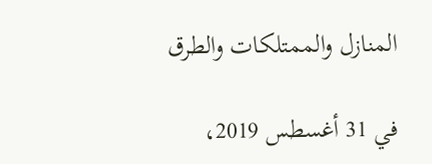المنازل والممتلكات والطرق

في 31 أغسطس 2019،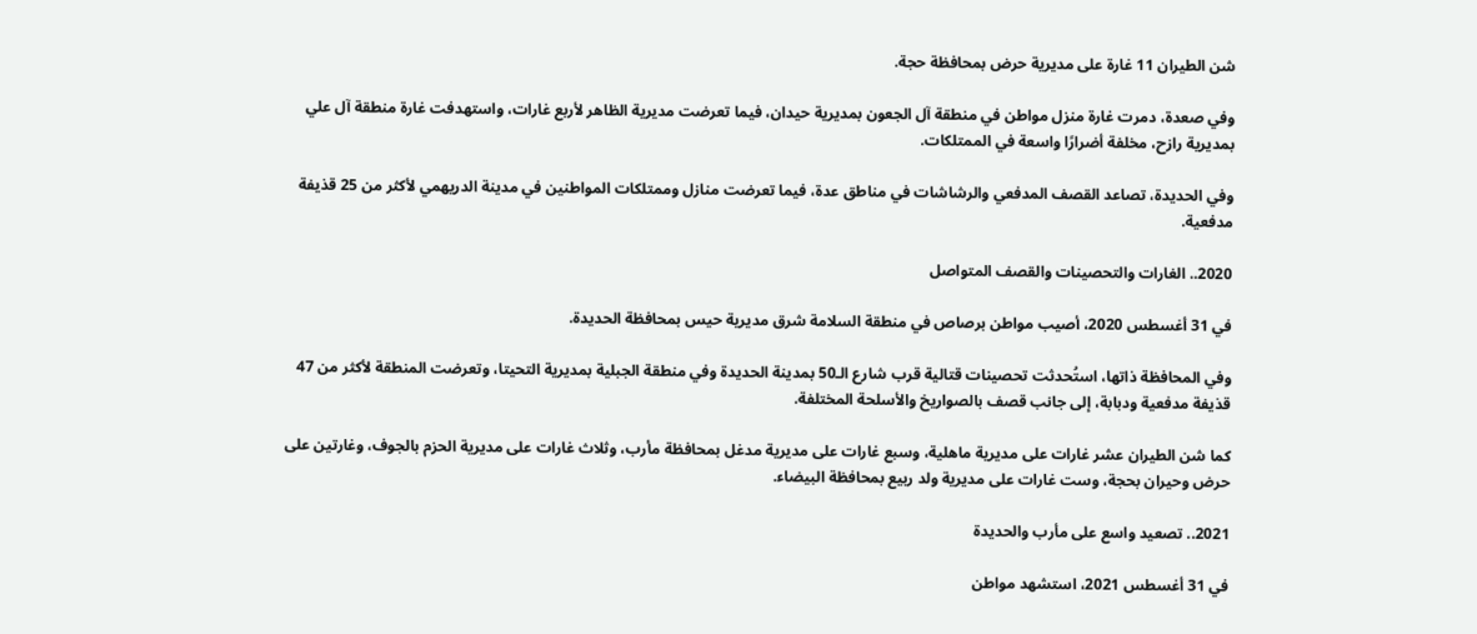شن الطيران 11 غارة على مديرية حرض بمحافظة حجة.

وفي صعدة، دمرت غارة منزل مواطن في منطقة آل الجعون بمديرية حيدان، فيما تعرضت مديرية الظاهر لأربع غارات، واستهدفت غارة منطقة آل علي بمديرية رازح، مخلفة أضرارًا واسعة في الممتلكات.

وفي الحديدة، تصاعد القصف المدفعي والرشاشات في مناطق عدة، فيما تعرضت منازل وممتلكات المواطنين في مدينة الدريهمي لأكثر من 25 قذيفة مدفعية.

2020.. الغارات والتحصينات والقصف المتواصل

في 31 أغسطس 2020، أصيب مواطن برصاص في منطقة السلامة شرق مديرية حيس بمحافظة الحديدة.

وفي المحافظة ذاتها، استُحدثت تحصينات قتالية قرب شارع الـ50 بمدينة الحديدة وفي منطقة الجبلية بمديرية التحيتا، وتعرضت المنطقة لأكثر من 47 قذيفة مدفعية ودبابة، إلى جانب قصف بالصواريخ والأسلحة المختلفة.

كما شن الطيران عشر غارات على مديرية ماهلية، وسبع غارات على مديرية مدغل بمحافظة مأرب، وثلاث غارات على مديرية الحزم بالجوف، وغارتين على حرض وحيران بحجة، وست غارات على مديرية ولد ربيع بمحافظة البيضاء.

2021.. تصعيد واسع على مأرب والحديدة

في 31 أغسطس 2021، استشهد مواطن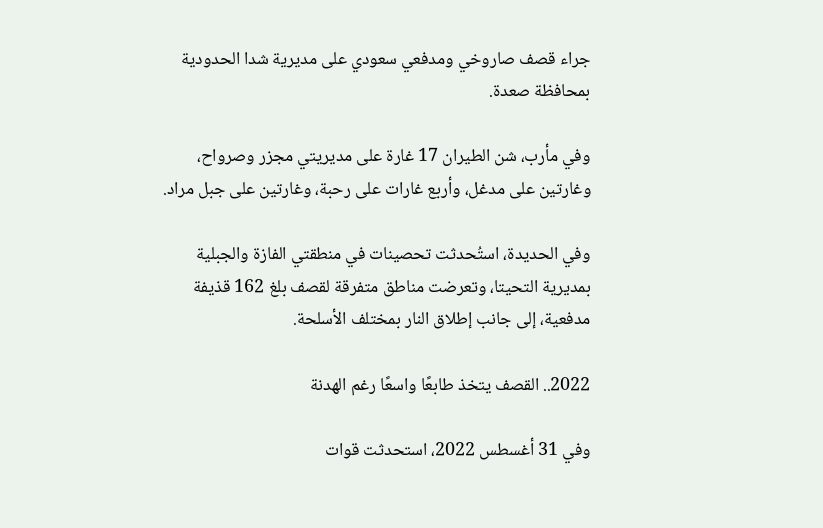جراء قصف صاروخي ومدفعي سعودي على مديرية شدا الحدودية بمحافظة صعدة.

وفي مأرب، شن الطيران 17 غارة على مديريتي مجزر وصرواح، وغارتين على مدغل، وأربع غارات على رحبة، وغارتين على جبل مراد.

وفي الحديدة، استُحدثت تحصينات في منطقتي الفازة والجبلية بمديرية التحيتا، وتعرضت مناطق متفرقة لقصف بلغ 162 قذيفة مدفعية، إلى جانب إطلاق النار بمختلف الأسلحة.

2022.. القصف يتخذ طابعًا واسعًا رغم الهدنة

وفي 31 أغسطس 2022، استحدثت قوات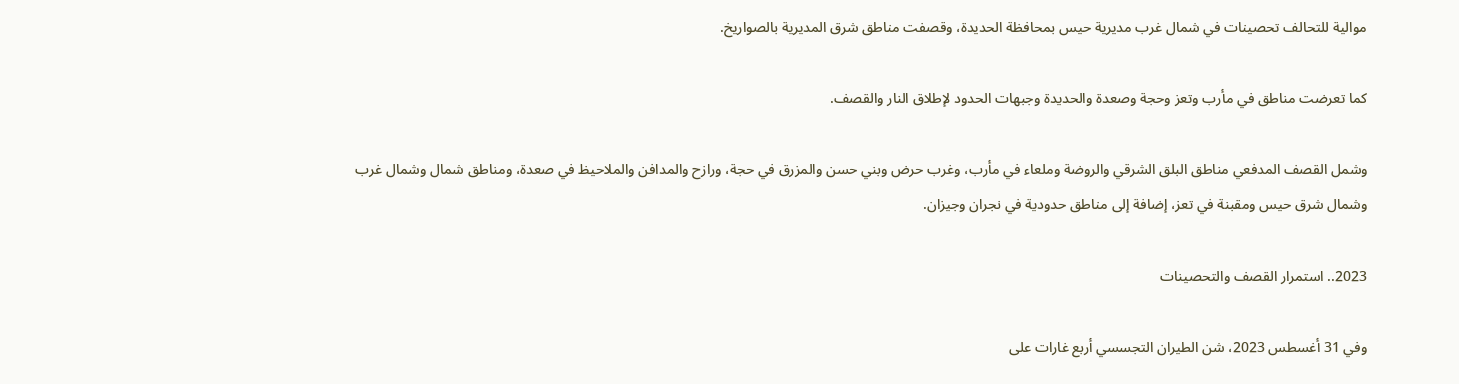موالية للتحالف تحصينات في شمال غرب مديرية حيس بمحافظة الحديدة، وقصفت مناطق شرق المديرية بالصواريخ.

كما تعرضت مناطق في مأرب وتعز وحجة وصعدة والحديدة وجبهات الحدود لإطلاق النار والقصف.

وشمل القصف المدفعي مناطق البلق الشرقي والروضة وملعاء في مأرب، وغرب حرض وبني حسن والمزرق في حجة، ورازح والمدافن والملاحيظ في صعدة، ومناطق شمال وشمال غرب وشمال شرق حيس ومقبنة في تعز، إضافة إلى مناطق حدودية في نجران وجيزان.

2023.. استمرار القصف والتحصينات

وفي 31 أغسطس 2023، شن الطيران التجسسي أربع غارات على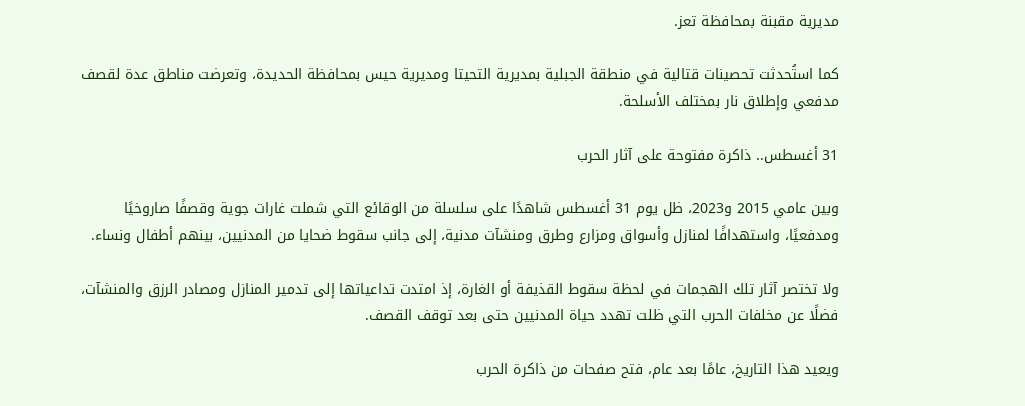مديرية مقبنة بمحافظة تعز.

كما استُحدثت تحصينات قتالية في منطقة الجبلية بمديرية التحيتا ومديرية حيس بمحافظة الحديدة، وتعرضت مناطق عدة لقصف مدفعي وإطلاق نار بمختلف الأسلحة.

31 أغسطس.. ذاكرة مفتوحة على آثار الحرب

وبين عامي 2015 و2023، ظل يوم 31 أغسطس شاهدًا على سلسلة من الوقائع التي شملت غارات جوية وقصفًا صاروخيًا ومدفعيًا، واستهدافًا لمنازل وأسواق ومزارع وطرق ومنشآت مدنية، إلى جانب سقوط ضحايا من المدنيين، بينهم أطفال ونساء.

ولا تختصر آثار تلك الهجمات في لحظة سقوط القذيفة أو الغارة، إذ امتدت تداعياتها إلى تدمير المنازل ومصادر الرزق والمنشآت، فضلًا عن مخلفات الحرب التي ظلت تهدد حياة المدنيين حتى بعد توقف القصف.

ويعيد هذا التاريخ، عامًا بعد عام، فتح صفحات من ذاكرة الحرب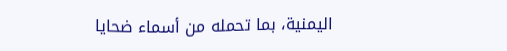اليمنية، بما تحمله من أسماء ضحايا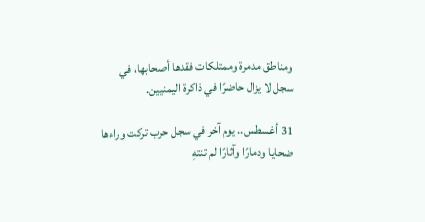ومناطق مدمرة وممتلكات فقدها أصحابها، في سجل لا يزال حاضرًا في ذاكرة اليمنيين.

31 أغسطس.. يوم آخر في سجل حرب تركت وراءها ضحايا ودمارًا وآثارًا لم تنتهِ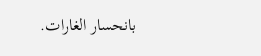بانحسار الغارات.